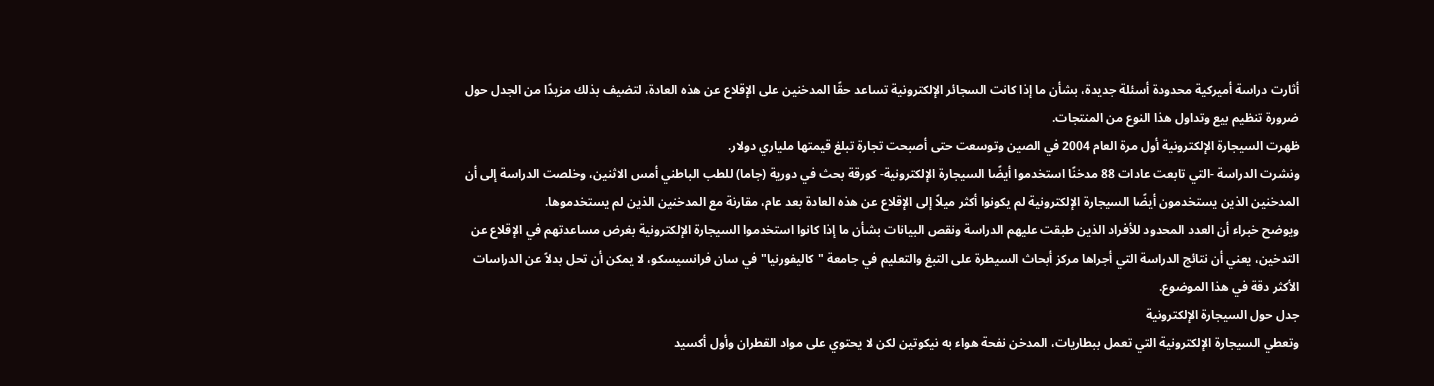أثارت دراسة أميركية محدودة أسئلة جديدة، بشأن ما إذا كانت السجائر الإلكترونية تساعد حقًا المدخنين على الإقلاع عن هذه العادة، لتضيف بذلك مزيدًا من الجدل حول ضرورة تنظيم بيع وتداول هذا النوع من المنتجات.
ظهرت السيجارة الإلكترونية أول مرة العام 2004 في الصين وتوسعت حتى أصبحت تجارة تبلغ قيمتها ملياري دولار.
ونشرت الدراسة -التي تابعت عادات 88 مدخنًا استخدموا أيضًا السيجارة الإلكترونية- كورقة بحث في دورية (جاما) للطب الباطني أمس الاثنين، وخلصت الدراسة إلى أن المدخنين الذين يستخدمون أيضًا السيجارة الإلكترونية لم يكونوا أكثر ميلاً إلى الإقلاع عن هذه العادة بعد عام، مقارنة مع المدخنين الذين لم يستخدموها.
ويوضح خبراء أن العدد المحدود للأفراد الذين طبقت عليهم الدراسة ونقص البيانات بشأن ما إذا كانوا استخدموا السيجارة الإلكترونية بغرض مساعدتهم في الإقلاع عن التدخين، يعني أن نتائج الدراسة التي أجراها مركز أبحاث السيطرة على التبغ والتعليم في جامعة "كاليفورنيا" في سان فرانسيسكو، لا يمكن أن تحل بدلاً عن الدراسات الأكثر دقة في هذا الموضوع.
جدل حول السيجارة الإلكترونية
وتعطي السيجارة الإلكترونية التي تعمل ببطاريات، المدخن نفحة هواء به نيكوتين لكن لا يحتوي على مواد القطران وأول أكسيد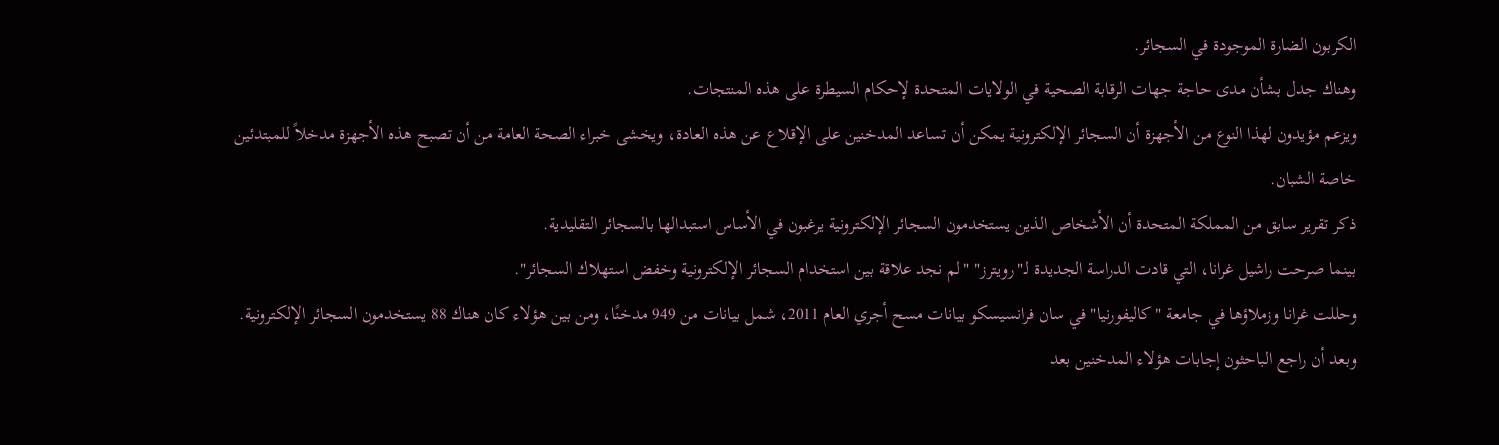الكربون الضارة الموجودة في السجائر.
وهناك جدل بشأن مدى حاجة جهات الرقابة الصحية في الولايات المتحدة لإحكام السيطرة على هذه المنتجات.
ويزعم مؤيدون لهذا النوع من الأجهزة أن السجائر الإلكترونية يمكن أن تساعد المدخنين على الإقلاع عن هذه العادة، ويخشى خبراء الصحة العامة من أن تصبح هذه الأجهزة مدخلاً للمبتدئين خاصة الشبان.
ذكر تقرير سابق من المملكة المتحدة أن الأشخاص الذين يستخدمون السجائر الإلكترونية يرغبون في الأساس استبدالها بالسجائر التقليدية.
بينما صرحت راشيل غرانا، التي قادت الدراسة الجديدة لـ"رويترز" "لم نجد علاقة بين استخدام السجائر الإلكترونية وخفض استهلاك السجائر".
وحللت غرانا وزملاؤها في جامعة "كاليفورنيا" في سان فرانسيسكو بيانات مسح أجري العام 2011، شمل بيانات من 949 مدخنًا، ومن بين هؤلاء كان هناك 88 يستخدمون السجائر الإلكترونية.
وبعد أن راجع الباحثون إجابات هؤلاء المدخنين بعد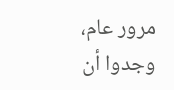مرور عام، وجدوا أن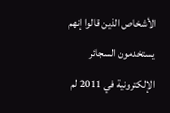الأشخاص الذين قالوا إنهم يستخدمون السجائر الإلكترونية في 2011 لم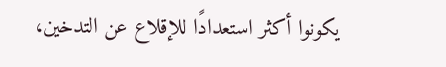يكونوا أكثر استعدادًا للإقلاع عن التدخين،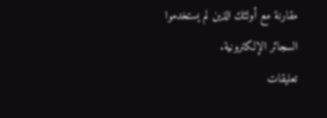مقارنة مع أولئك الذين لم يستخدموا السجائر الإلكترونية.
تعليقات